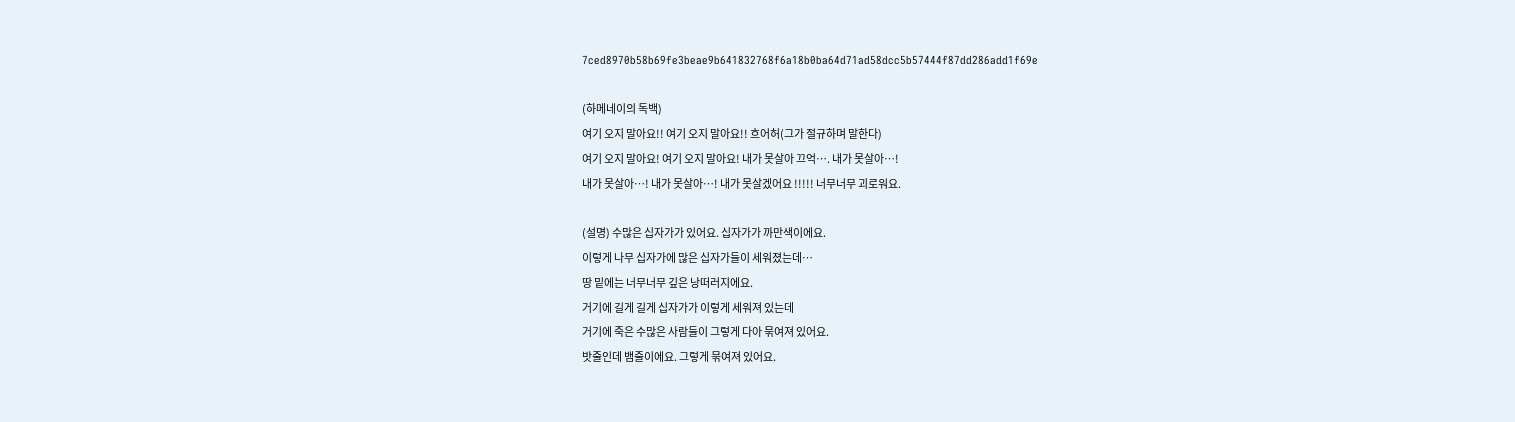7ced8970b58b69fe3beae9b641832768f6a18b0ba64d71ad58dcc5b57444f87dd286add1f69e

(하메네이의 독백)
여기 오지 말아요!! 여기 오지 말아요!! 흐어허(그가 절규하며 말한다)
여기 오지 말아요! 여기 오지 말아요! 내가 못살아 끄억…. 내가 못살아…!
내가 못살아…! 내가 못살아…! 내가 못살겠어요 !!!!! 너무너무 괴로워요.

(설명) 수많은 십자가가 있어요. 십자가가 까만색이에요.
이렇게 나무 십자가에 많은 십자가들이 세워졌는데…
땅 밑에는 너무너무 깊은 낭떠러지에요.
거기에 길게 길게 십자가가 이렇게 세워져 있는데
거기에 죽은 수많은 사람들이 그렇게 다아 묶여져 있어요.
밧줄인데 뱀줄이에요. 그렇게 묶여져 있어요.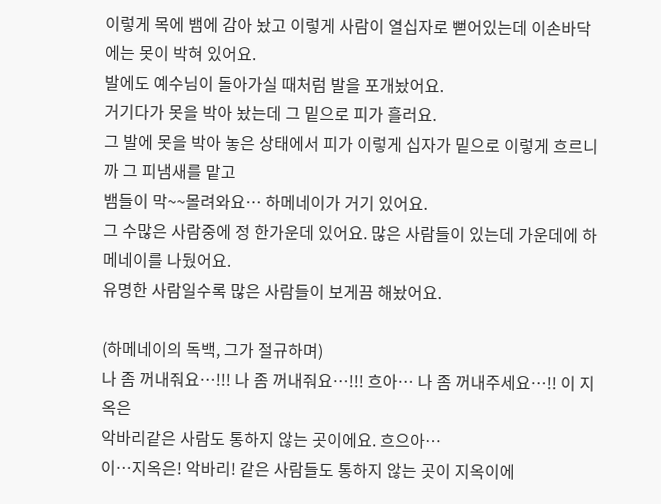이렇게 목에 뱀에 감아 놨고 이렇게 사람이 열십자로 뻗어있는데 이손바닥에는 못이 박혀 있어요.
발에도 예수님이 돌아가실 때처럼 발을 포개놨어요.
거기다가 못을 박아 놨는데 그 밑으로 피가 흘러요.
그 발에 못을 박아 놓은 상태에서 피가 이렇게 십자가 밑으로 이렇게 흐르니까 그 피냄새를 맡고
뱀들이 막~~몰려와요… 하메네이가 거기 있어요.
그 수많은 사람중에 정 한가운데 있어요. 많은 사람들이 있는데 가운데에 하메네이를 나뒀어요.
유명한 사람일수록 많은 사람들이 보게끔 해놨어요.

(하메네이의 독백, 그가 절규하며)
나 좀 꺼내줘요…!!! 나 좀 꺼내줘요…!!! 흐아… 나 좀 꺼내주세요…!! 이 지옥은
악바리같은 사람도 통하지 않는 곳이에요. 흐으아…
이…지옥은! 악바리! 같은 사람들도 통하지 않는 곳이 지옥이에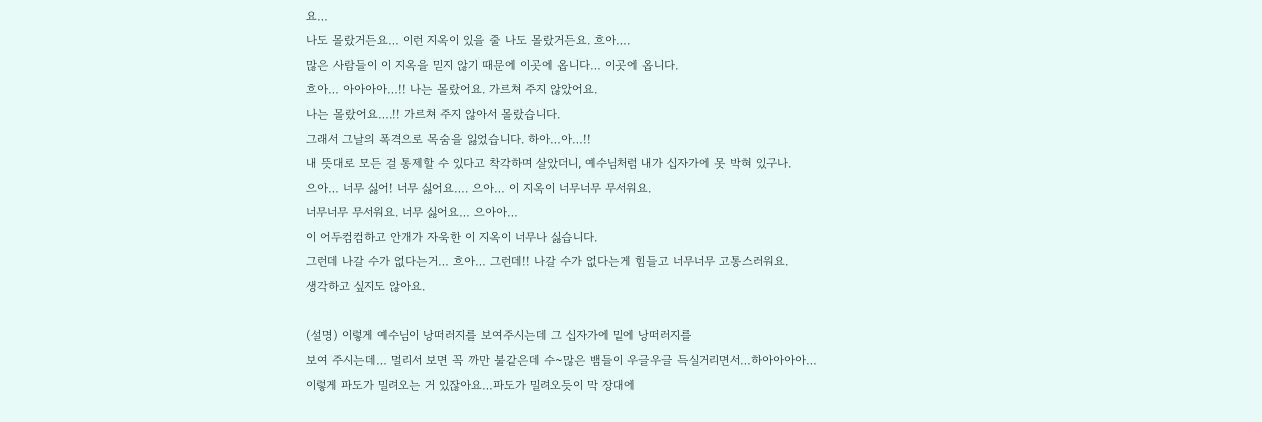요…
나도 몰랐거든요… 이런 지옥이 있을 줄 나도 몰랐거든요. 흐아….
많은 사람들이 이 지옥을 믿지 않기 때문에 이곳에 옵니다… 이곳에 옵니다.
흐아… 아아아아…!! 나는 몰랐어요. 가르쳐 주지 않았어요.
나는 몰랐어요….!! 가르쳐 주지 않아서 몰랐습니다.
그래서 그날의 폭격으로 목숨을 잃었습니다. 하아…아…!!
내 뜻대로 모든 걸 통제할 수 있다고 착각하며 살았더니, 예수님처럼 내가 십자가에 못 박혀 있구나.
으아… 너무 싫어! 너무 싫어요…. 으아… 이 지옥이 너무너무 무서워요.
너무너무 무서워요. 너무 싫어요… 으아아…
이 어두컴컴하고 안개가 자욱한 이 지옥이 너무나 싫습니다.
그런데 나갈 수가 없다는거… 흐아… 그런데!! 나갈 수가 없다는게 힘들고 너무너무 고통스러워요.
생각하고 싶지도 않아요.

(설명) 이렇게 예수님이 낭떠러지를 보여주시는데 그 십자가에 밑에 낭떠러지를
보여 주시는데… 멀리서 보면 꼭 까만 불같은데 수~많은 뱀들이 우글우글 득실거리면서…하아아아아…
이렇게 파도가 밀려오는 거 있잖아요…파도가 밀려오듯이 막 장대에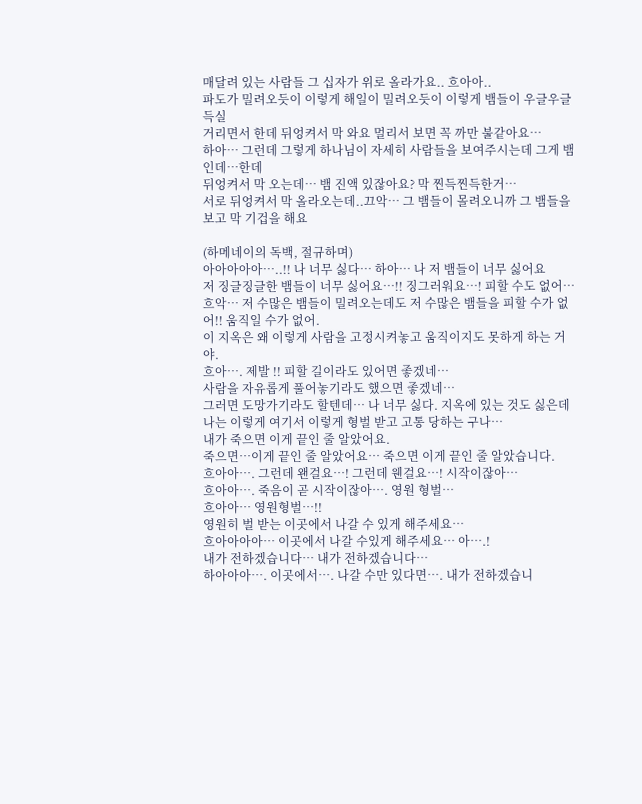매달려 있는 사람들 그 십자가 위로 올라가요.. 흐아아..
파도가 밀려오듯이 이렇게 해일이 밀려오듯이 이렇게 뱀들이 우글우글 득실
거리면서 한데 뒤엉켜서 막 와요 멀리서 보면 꼭 까만 불같아요…
하아… 그런데 그렇게 하나님이 자세히 사람들을 보여주시는데 그게 뱀인데…한데
뒤엉켜서 막 오는데… 뱀 진액 있잖아요? 막 찐득찐득한거…
서로 뒤엉켜서 막 올라오는데..끄악… 그 뱀들이 몰려오니까 그 뱀들을 보고 막 기겁을 해요

(하메네이의 독백, 절규하며)
아아아아아…..!! 나 너무 싫다… 하아… 나 저 뱀들이 너무 싫어요
저 징글징글한 뱀들이 너무 싫어요…!! 징그러워요…! 피할 수도 없어…
흐악… 저 수많은 뱀들이 밀려오는데도 저 수많은 뱀들을 피할 수가 없
어!! 움직일 수가 없어.
이 지옥은 왜 이렇게 사람을 고정시켜놓고 움직이지도 못하게 하는 거야.
흐아…. 제발 !! 피할 길이라도 있어면 좋겠네…
사람을 자유롭게 풀어놓기라도 했으면 좋겠네…
그러면 도망가기라도 할텐데… 나 너무 싫다. 지옥에 있는 것도 싫은데
나는 이렇게 여기서 이렇게 형벌 받고 고통 당하는 구나…
내가 죽으면 이게 끝인 줄 알았어요.
죽으면…이게 끝인 줄 알았어요… 죽으면 이게 끝인 줄 알았습니다.
흐아아…. 그런데 왠걸요…! 그런데 웬걸요…! 시작이잖아…
흐아아…. 죽음이 곧 시작이잖아…. 영원 형벌…
흐아아… 영원형벌…!!
영원히 벌 받는 이곳에서 나갈 수 있게 해주세요…
흐아아아아… 이곳에서 나갈 수있게 해주세요… 아….!
내가 전하겠습니다… 내가 전하겠습니다…
하아아아…. 이곳에서…. 나갈 수만 있다면…. 내가 전하겠습니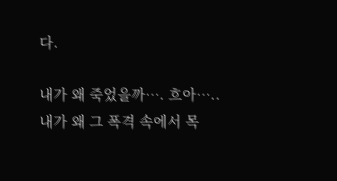다.

내가 왜 죽었을까…. 흐아…..
내가 왜 그 폭격 속에서 목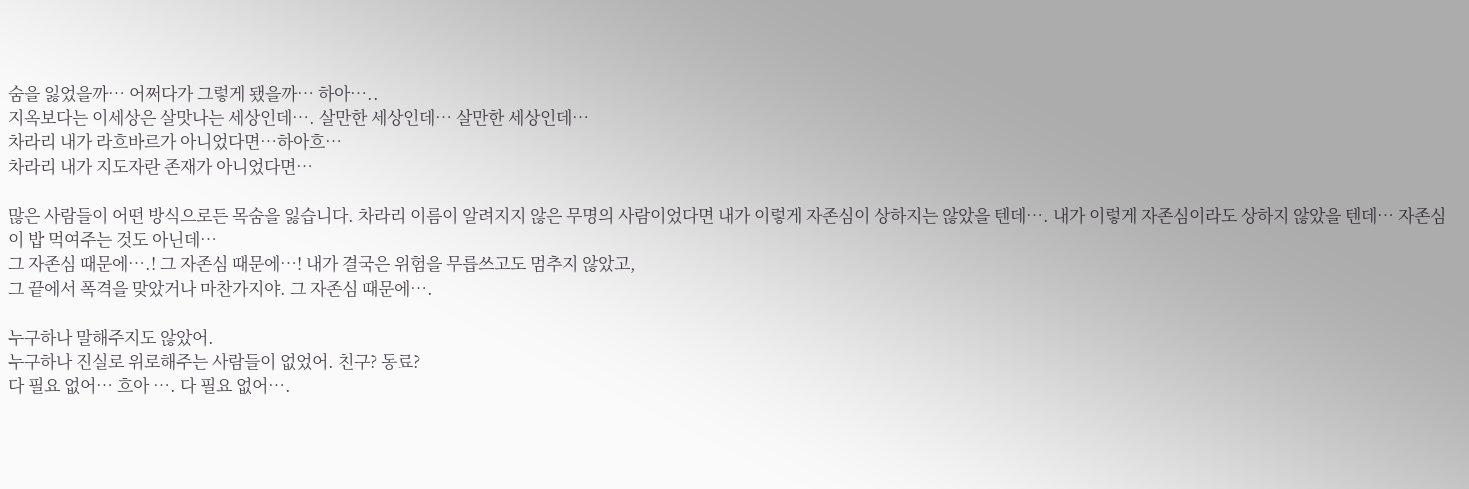숨을 잃었을까… 어쩌다가 그렇게 됐을까… 하아…..
지옥보다는 이세상은 살맛나는 세상인데…. 살만한 세상인데… 살만한 세상인데…
차라리 내가 라흐바르가 아니었다면…하아흐…
차라리 내가 지도자란 존재가 아니었다면…

많은 사람들이 어떤 방식으로든 목숨을 잃습니다. 차라리 이름이 알려지지 않은 무명의 사람이었다면 내가 이렇게 자존심이 상하지는 않았을 텐데…. 내가 이렇게 자존심이라도 상하지 않았을 텐데… 자존심이 밥 먹여주는 것도 아닌데…
그 자존심 때문에….! 그 자존심 때문에…! 내가 결국은 위험을 무릅쓰고도 멈추지 않았고,
그 끝에서 폭격을 맞았거나 마찬가지야. 그 자존심 때문에….

누구하나 말해주지도 않았어.
누구하나 진실로 위로해주는 사람들이 없었어. 친구? 동료?
다 필요 없어… 흐아 …. 다 필요 없어….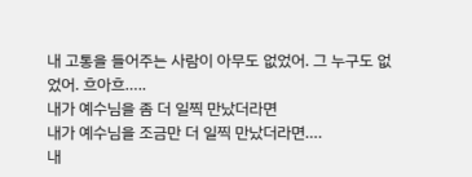내 고통을 들어주는 사람이 아무도 없었어. 그 누구도 없었어. 흐아흐…..
내가 예수님을 좀 더 일찍 만났더라면
내가 예수님을 조금만 더 일찍 만났더라면….
내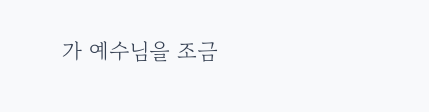가 예수님을 조금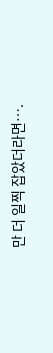만 더 일찍 잡았더라면….